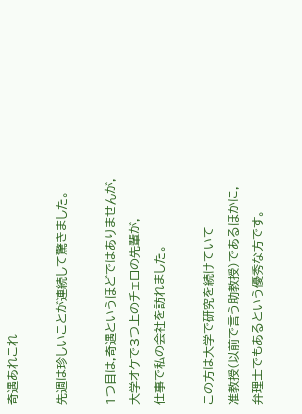奇遇あれこれ

先週は珍しいことが連続して驚きました。

1つ目は,奇遇というほどではありませんが,
大学オケで3つ上のチェロの先輩が,
仕事で私の会社を訪れました。

この方は大学で研究を続けていて
准教授(以前で言う助教授)であるほかに,
弁理士でもあるという優秀な方です。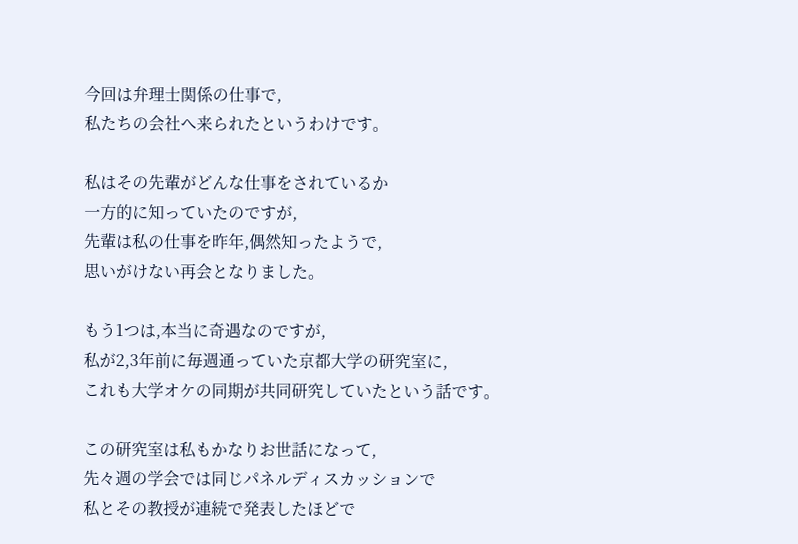今回は弁理士関係の仕事で,
私たちの会社へ来られたというわけです。

私はその先輩がどんな仕事をされているか
一方的に知っていたのですが,
先輩は私の仕事を昨年,偶然知ったようで,
思いがけない再会となりました。

もう1つは,本当に奇遇なのですが,
私が2,3年前に毎週通っていた京都大学の研究室に,
これも大学オケの同期が共同研究していたという話です。

この研究室は私もかなりお世話になって,
先々週の学会では同じパネルディスカッションで
私とその教授が連続で発表したほどで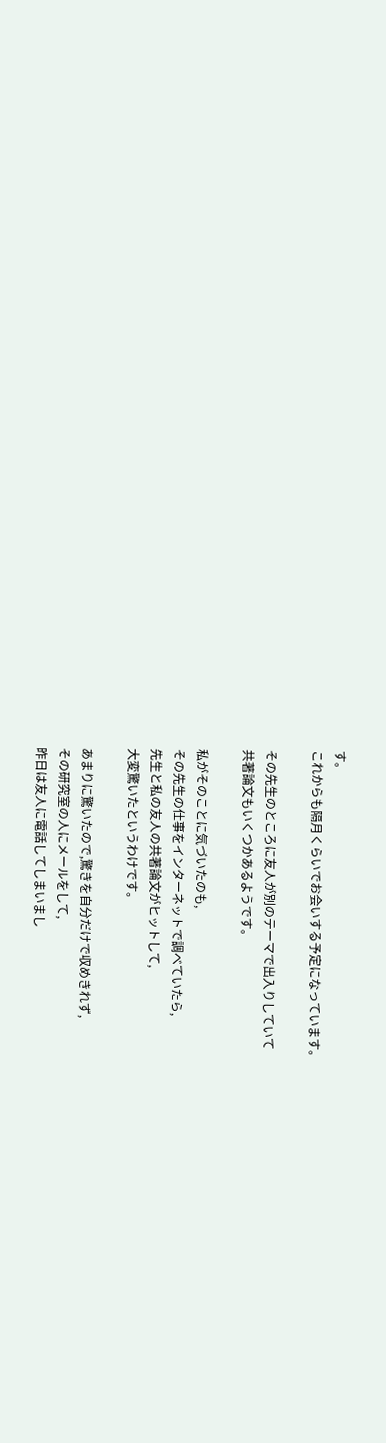す。
これからも隔月くらいでお会いする予定になっています。

その先生のところに友人が別のテーマで出入りしていて
共著論文もいくつかあるようです。

私がそのことに気づいたのも,
その先生の仕事をインターネットで調べていたら,
先生と私の友人の共著論文がヒットして,
大変驚いたというわけです。

あまりに驚いたので,驚きを自分だけで収めきれず,
その研究室の人にメールをして,
昨日は友人に電話してしまいまし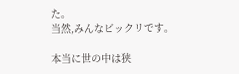た。
当然,みんなビックリです。

本当に世の中は狭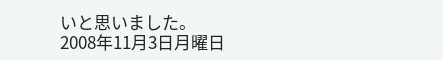いと思いました。
2008年11月3日月曜日